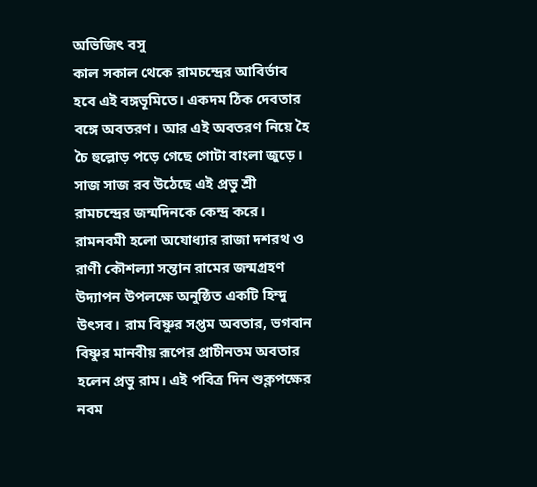অভিজিৎ বসু
কাল সকাল থেকে রামচন্দ্রের আবির্ভাব হবে এই বঙ্গভূমিতে। একদম ঠিক দেবতার বঙ্গে অবতরণ। আর এই অবতরণ নিয়ে হৈ চৈ হুল্লোড় পড়ে গেছে গোটা বাংলা জুড়ে। সাজ সাজ রব উঠেছে এই প্রভু শ্রী রামচন্দ্রের জন্মদিনকে কেন্দ্র করে। রামনবমী হলো অযোধ্যার রাজা দশরথ ও রাণী কৌশল্যা সন্তান রামের জন্মগ্রহণ উদ্যাপন উপলক্ষে অনুষ্ঠিত একটি হিন্দু উৎসব। রাম বিষ্ণুর সপ্তম অবতার, ভগবান বিষ্ণুর মানবীয় রূপের প্রাচীনতম অবতার হলেন প্রভু রাম। এই পবিত্র দিন শুক্লপক্ষের নবম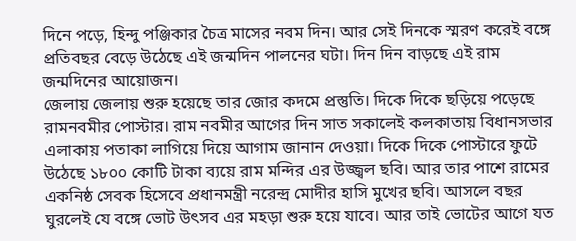দিনে পড়ে, হিন্দু পঞ্জিকার চৈত্র মাসের নবম দিন। আর সেই দিনকে স্মরণ করেই বঙ্গে প্রতিবছর বেড়ে উঠেছে এই জন্মদিন পালনের ঘটা। দিন দিন বাড়ছে এই রাম জন্মদিনের আয়োজন।
জেলায় জেলায় শুরু হয়েছে তার জোর কদমে প্রস্তুতি। দিকে দিকে ছড়িয়ে পড়েছে রামনবমীর পোস্টার। রাম নবমীর আগের দিন সাত সকালেই কলকাতায় বিধানসভার এলাকায় পতাকা লাগিয়ে দিয়ে আগাম জানান দেওয়া। দিকে দিকে পোস্টারে ফুটে উঠেছে ১৮০০ কোটি টাকা ব্যয়ে রাম মন্দির এর উজ্জ্বল ছবি। আর তার পাশে রামের একনিষ্ঠ সেবক হিসেবে প্রধানমন্ত্রী নরেন্দ্র মোদীর হাসি মুখের ছবি। আসলে বছর ঘুরলেই যে বঙ্গে ভোট উৎসব এর মহড়া শুরু হয়ে যাবে। আর তাই ভোটের আগে যত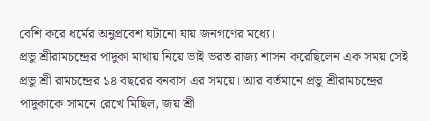বেশি করে ধর্মের অনুপ্রবেশ ঘটানো যায় জনগণের মধ্যে।
প্রভু শ্রীরামচন্দ্রের পাদুকা মাথায় নিয়ে ভাই ভরত রাজ্য শাসন করেছিলেন এক সময় সেই প্রভু শ্রী রামচন্দ্রের ১৪ বছরের বনবাস এর সময়ে। আর বর্তমানে প্রভু শ্রীরামচন্দ্রের পাদুকাকে সামনে রেখে মিছিল, জয় শ্রী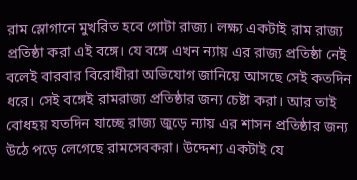রাম স্লোগানে মুখরিত হবে গোটা রাজ্য। লক্ষ্য একটাই রাম রাজ্য প্রতিষ্ঠা করা এই বঙ্গে। যে বঙ্গে এখন ন্যায় এর রাজ্য প্রতিষ্ঠা নেই বলেই বারবার বিরোধীরা অভিযোগ জানিয়ে আসছে সেই কতদিন ধরে। সেই বঙ্গেই রামরাজ্য প্রতিষ্ঠার জন্য চেষ্টা করা। আর তাই বোধহয় যতদিন যাচ্ছে রাজ্য জুড়ে ন্যায় এর শাসন প্রতিষ্ঠার জন্য উঠে পড়ে লেগেছে রামসেবকরা। উদ্দেশ্য একটাই যে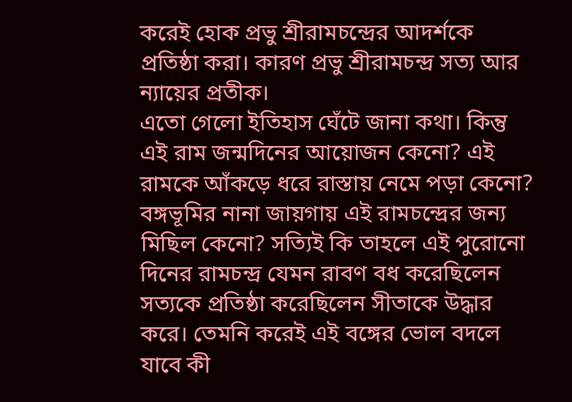করেই হোক প্রভু শ্রীরামচন্দ্রের আদর্শকে প্রতিষ্ঠা করা। কারণ প্রভু শ্রীরামচন্দ্র সত্য আর ন্যায়ের প্রতীক।
এতো গেলো ইতিহাস ঘেঁটে জানা কথা। কিন্তু এই রাম জন্মদিনের আয়োজন কেনো? এই রামকে আঁকড়ে ধরে রাস্তায় নেমে পড়া কেনো? বঙ্গভূমির নানা জায়গায় এই রামচন্দ্রের জন্য মিছিল কেনো? সত্যিই কি তাহলে এই পুরোনো দিনের রামচন্দ্র যেমন রাবণ বধ করেছিলেন সত্যকে প্রতিষ্ঠা করেছিলেন সীতাকে উদ্ধার করে। তেমনি করেই এই বঙ্গের ভোল বদলে যাবে কী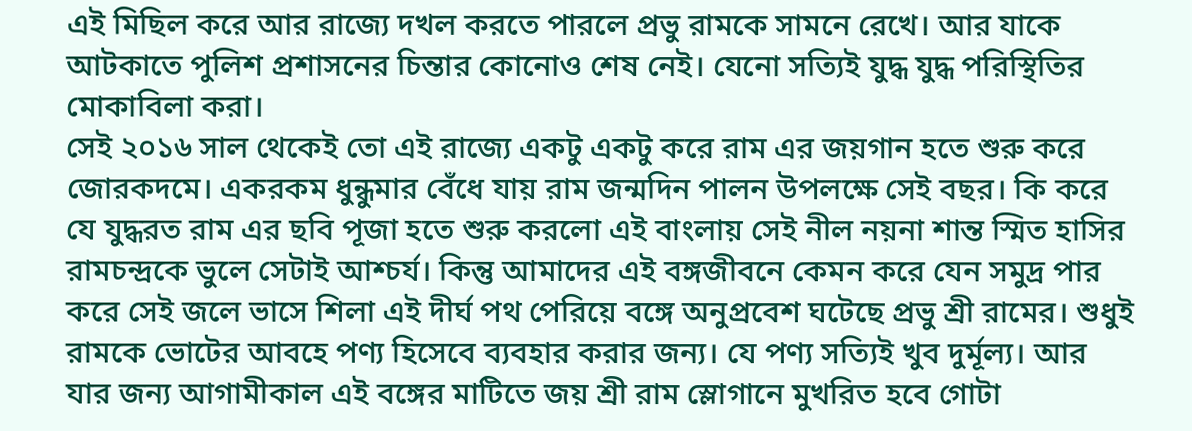এই মিছিল করে আর রাজ্যে দখল করতে পারলে প্রভু রামকে সামনে রেখে। আর যাকে আটকাতে পুলিশ প্রশাসনের চিন্তার কোনোও শেষ নেই। যেনো সত্যিই যুদ্ধ যুদ্ধ পরিস্থিতির মোকাবিলা করা।
সেই ২০১৬ সাল থেকেই তো এই রাজ্যে একটু একটু করে রাম এর জয়গান হতে শুরু করে জোরকদমে। একরকম ধুন্ধুমার বেঁধে যায় রাম জন্মদিন পালন উপলক্ষে সেই বছর। কি করে যে যুদ্ধরত রাম এর ছবি পূজা হতে শুরু করলো এই বাংলায় সেই নীল নয়না শান্ত স্মিত হাসির রামচন্দ্রকে ভুলে সেটাই আশ্চর্য। কিন্তু আমাদের এই বঙ্গজীবনে কেমন করে যেন সমুদ্র পার করে সেই জলে ভাসে শিলা এই দীর্ঘ পথ পেরিয়ে বঙ্গে অনুপ্রবেশ ঘটেছে প্রভু শ্রী রামের। শুধুই রামকে ভোটের আবহে পণ্য হিসেবে ব্যবহার করার জন্য। যে পণ্য সত্যিই খুব দুর্মূল্য। আর যার জন্য আগামীকাল এই বঙ্গের মাটিতে জয় শ্রী রাম স্লোগানে মুখরিত হবে গোটা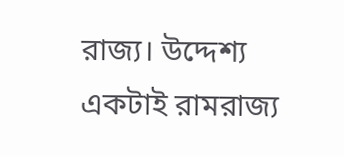রাজ্য। উদ্দেশ্য একটাই রামরাজ্য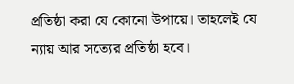প্রতিষ্ঠা করা যে কোনো উপায়ে। তাহলেই যে ন্যায় আর সত্যের প্রতিষ্ঠা হবে।